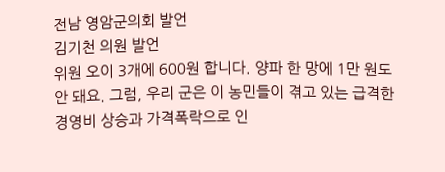전남 영암군의회 발언
김기천 의원 발언
위원 오이 3개에 600원 합니다. 양파 한 망에 1만 원도 안 돼요. 그럼, 우리 군은 이 농민들이 겪고 있는 급격한 경영비 상승과 가격폭락으로 인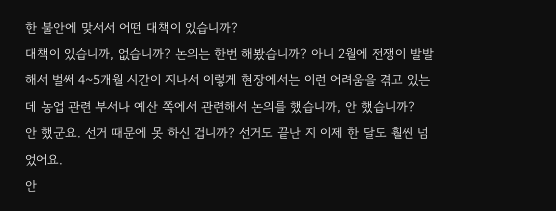한 불안에 맞서서 어떤 대책이 있습니까?
대책이 있습니까, 없습니까? 논의는 한번 해봤습니까? 아니 2월에 전쟁이 발발해서 벌써 4~5개월 시간이 지나서 이렇게 현장에서는 이런 어려움을 겪고 있는데 농업 관련 부서나 예산 쪽에서 관련해서 논의를 했습니까, 안 했습니까?
안 했군요. 선거 때문에 못 하신 겁니까? 선거도 끝난 지 이제 한 달도 훨씬 넘었어요.
안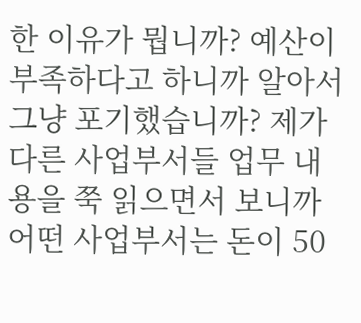한 이유가 뭡니까? 예산이 부족하다고 하니까 알아서 그냥 포기했습니까? 제가 다른 사업부서들 업무 내용을 쭉 읽으면서 보니까 어떤 사업부서는 돈이 50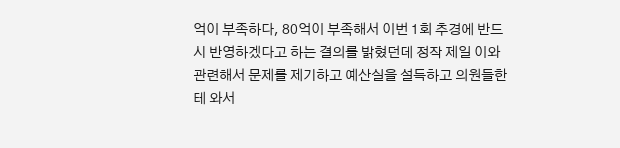억이 부족하다, 80억이 부족해서 이번 1회 추경에 반드시 반영하겠다고 하는 결의를 밝혔던데 정작 제일 이와 관련해서 문제를 제기하고 예산실을 설득하고 의원들한테 와서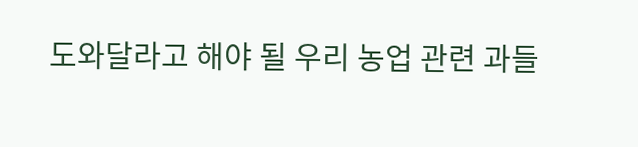도와달라고 해야 될 우리 농업 관련 과들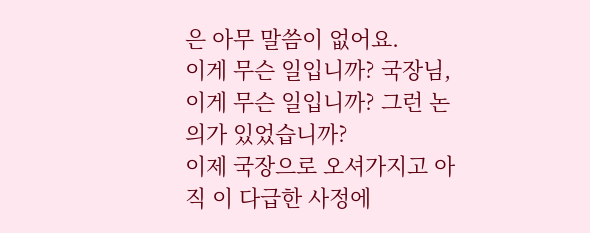은 아무 말씀이 없어요.
이게 무슨 일입니까? 국장님, 이게 무슨 일입니까? 그런 논의가 있었습니까?
이제 국장으로 오셔가지고 아직 이 다급한 사정에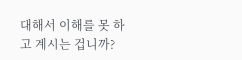대해서 이해를 못 하고 계시는 겁니까?